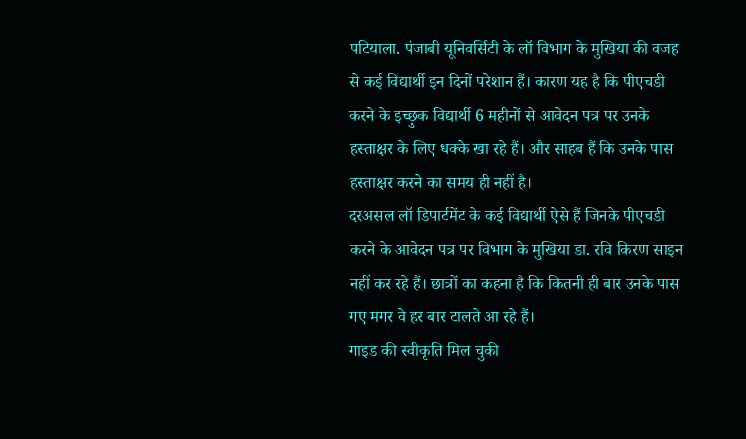पटियाला. पंजाबी यूनिवर्सिटी के लॉ विभाग के मुखिया की वजह से कई विद्यार्थी इन दिनों परेशान हैं। कारण यह है कि पीएचडी करने के इच्छ़ुक विद्यार्थी 6 महीनों से आवेदन पत्र पर उनके हस्ताक्षर के लिए धक्के खा रहे हैं। और साहब हैं कि उनके पास हस्ताक्षर करने का समय ही नहीं है।
दरअसल लॉ डिपार्टमेंट के कई विद्यार्थी ऐसे हैं जिनके पीएचडी करने के आवेदन पत्र पर विभाग के मुखिया डा. रवि किरण साइन नहीं कर रहे हैं। छात्रों का कहना है कि कितनी ही बार उनके पास गए मगर वे हर बार टालते आ रहे हैं।
गाइड की स्वीकृति मिल चुकी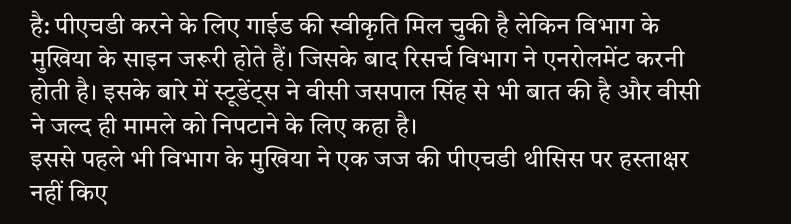है: पीएचडी करने के लिए गाईड की स्वीकृति मिल चुकी है लेकिन विभाग के मुखिया के साइन जरूरी होते हैं। जिसके बाद रिसर्च विभाग ने एनरोलमेंट करनी होती है। इसके बारे में स्टूडेंट्स ने वीसी जसपाल सिंह से भी बात की है और वीसी ने जल्द ही मामले को निपटाने के लिए कहा है।
इससे पहले भी विभाग के मुखिया ने एक जज की पीएचडी थीसिस पर हस्ताक्षर नहीं किए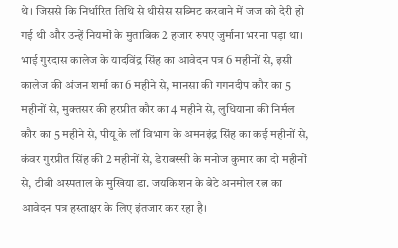थे। जिससे कि निर्धारित तिथि से थीसेस सब्मिट करवाने में जज को देरी हो गई थी और उन्हें नियमों के मुताबिक 2 हजार रुपए जुर्माना भरना पड़ा था।
भाई गुरदास कालेज के यादविंद्र सिंह का आवेदन पत्र 6 महीनों से, इसी कालेज की अंजन शर्मा का 6 महीने से, मानसा की गगनदीप कौर का 5 महीनों से, मुक्तसर की हरप्रीत कौर का 4 महीने से, लुधियाना की निर्मल कौर का 5 महीने से, पीयू के लॉ विभाग के अमनइंद्र सिंह का कई महीनों से, कंवर गुरप्रीत सिंह की 2 महीनों से, डेराबस्सी के मनोज कुमार का दो महीनों से, टीबी अस्पताल के मुखिया डा. जयकिशन के बेटे अनमोल रत्न का आवेदन पत्र हस्ताक्षर के लिए इंतजार कर रहा है।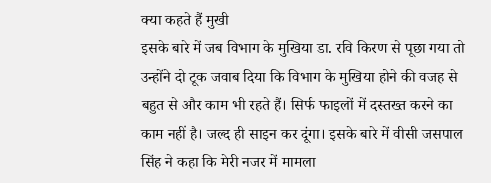क्या कहते हैं मुखी
इसके बारे में जब विभाग के मुखिया डा. रवि किरण से पूछा गया तो उन्होंने दो टूक जवाब दिया कि विभाग के मुखिया होने की वजह से बहुत से और काम भी रहते हैं। सिर्फ फाइलों में दस्तख्त करने का काम नहीं है। जल्द ही साइन कर दूंगा। इसके बारे में वीसी जसपाल सिंह ने कहा कि मेरी नजर में मामला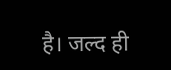है। जल्द ही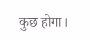कुछ होगा।